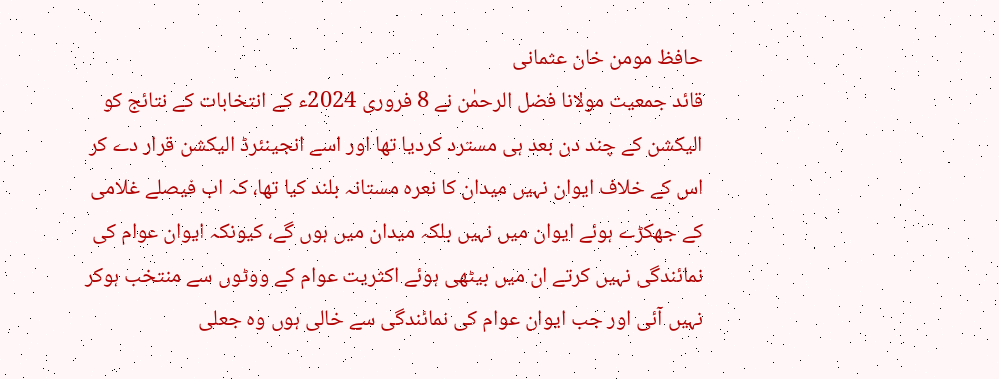حافظ مومن خان عثمانی
قائد جمعیت مولانا فضل الرحمٰن نے 8 فروری 2024ء کے انتخابات کے نتائج کو الیکشن کے چند دن بعد ہی مسترد کردیا تھا اور اسے انجینئرڈ الیکشن قرار دے کر اس کے خلاف ایوان نہیں میدان کا نعرہ مستانہ بلند کیا تھا، کہ اب فیصلے غلامی کے جھکڑے ہوئے ایوان میں نہیں بلکہ میدان میں ہوں گے، کیونکہ ایوان عوام کی نمائندگی نہیں کرتے ان میں بیٹھی ہوئے اکثریت عوام کے ووٹوں سے منتخب ہوکر نہیں آئی اور جب ایوان عوام کی نمائندگی سے خالی ہوں وہ جعلی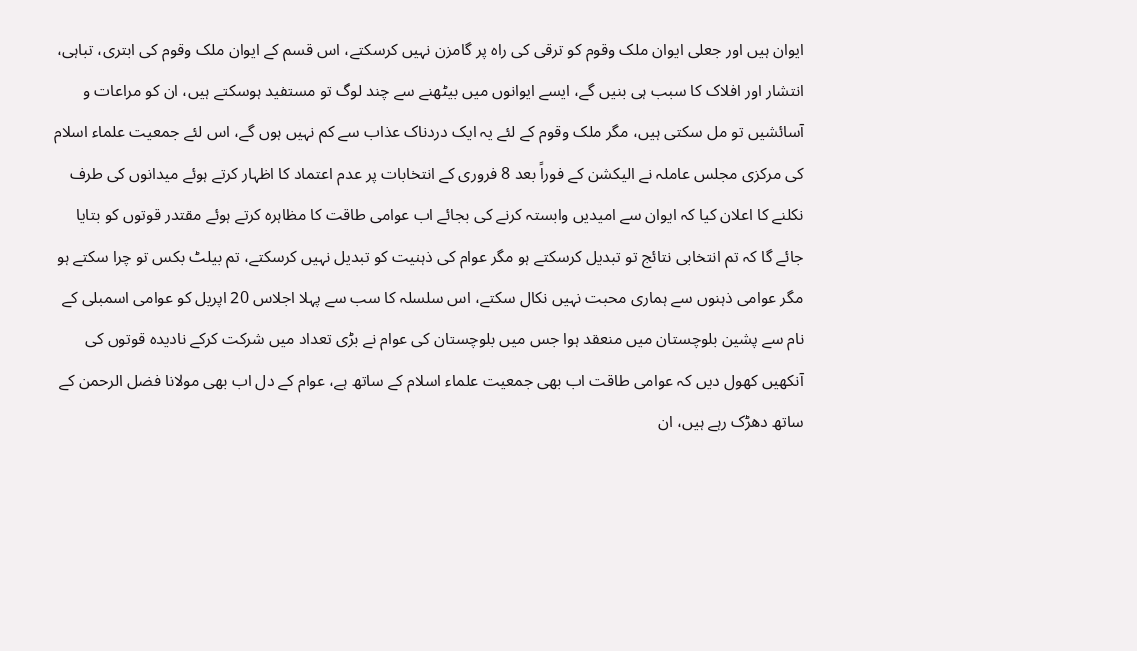ایوان ہیں اور جعلی ایوان ملک وقوم کو ترقی کی راہ پر گامزن نہیں کرسکتے، اس قسم کے ایوان ملک وقوم کی ابتری، تباہی، انتشار اور افلاک کا سبب ہی بنیں گے، ایسے ایوانوں میں بیٹھنے سے چند لوگ تو مستفید ہوسکتے ہیں، ان کو مراعات و آسائشیں تو مل سکتی ہیں، مگر ملک وقوم کے لئے یہ ایک دردناک عذاب سے کم نہیں ہوں گے، اس لئے جمعیت علماء اسلام کی مرکزی مجلس عاملہ نے الیکشن کے فوراً بعد 8 فروری کے انتخابات پر عدم اعتماد کا اظہار کرتے ہوئے میدانوں کی طرف نکلنے کا اعلان کیا کہ ایوان سے امیدیں وابستہ کرنے کی بجائے اب عوامی طاقت کا مظاہرہ کرتے ہوئے مقتدر قوتوں کو بتایا جائے گا کہ تم انتخابی نتائج تو تبدیل کرسکتے ہو مگر عوام کی ذہنیت کو تبدیل نہیں کرسکتے، تم بیلٹ بکس تو چرا سکتے ہو مگر عوامی ذہنوں سے ہماری محبت نہیں نکال سکتے، اس سلسلہ کا سب سے پہلا اجلاس 20 اپریل کو عوامی اسمبلی کے نام سے پشین بلوچستان میں منعقد ہوا جس میں بلوچستان کی عوام نے بڑی تعداد میں شرکت کرکے نادیدہ قوتوں کی آنکھیں کھول دیں کہ عوامی طاقت اب بھی جمعیت علماء اسلام کے ساتھ ہے، عوام کے دل اب بھی مولانا فضل الرحمن کے ساتھ دھڑک رہے ہیں، ان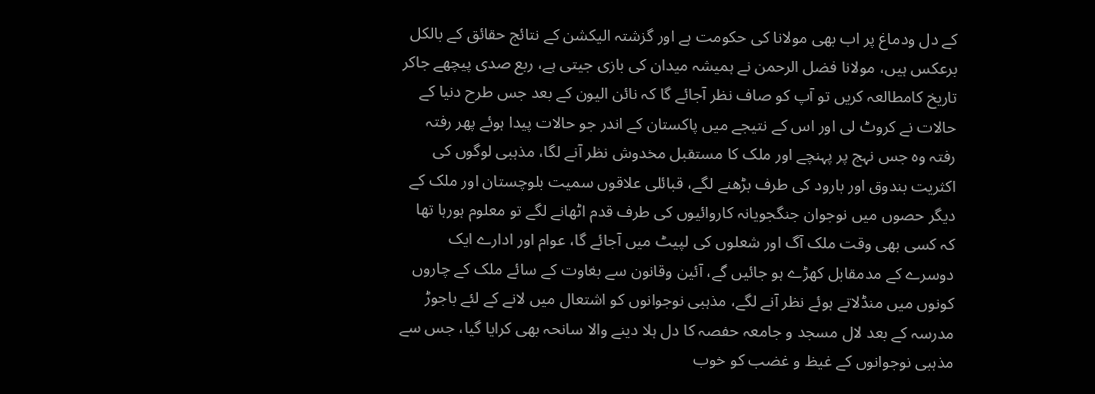کے دل ودماغ پر اب بھی مولانا کی حکومت ہے اور گزشتہ الیکشن کے نتائج حقائق کے بالکل برعکس ہیں، مولانا فضل الرحمن نے ہمیشہ میدان کی بازی جیتی ہے، ربع صدی پیچھے جاکر تاریخ کامطالعہ کریں تو آپ کو صاف نظر آجائے گا کہ نائن الیون کے بعد جس طرح دنیا کے حالات نے کروٹ لی اور اس کے نتیجے میں پاکستان کے اندر جو حالات پیدا ہوئے پھر رفتہ رفتہ وہ جس نہج پر پہنچے اور ملک کا مستقبل مخدوش نظر آنے لگا، مذہبی لوگوں کی اکثریت بندوق اور بارود کی طرف بڑھنے لگے، قبائلی علاقوں سمیت بلوچستان اور ملک کے دیگر حصوں میں نوجوان جنگجویانہ کاروائیوں کی طرف قدم اٹھانے لگے تو معلوم ہورہا تھا کہ کسی بھی وقت ملک آگ اور شعلوں کی لپیٹ میں آجائے گا، عوام اور ادارے ایک دوسرے کے مدمقابل کھڑے ہو جائیں گے، آئین وقانون سے بغاوت کے سائے ملک کے چاروں کونوں میں منڈلاتے ہوئے نظر آنے لگے، مذہبی نوجوانوں کو اشتعال میں لانے کے لئے باجوڑ مدرسہ کے بعد لال مسجد و جامعہ حفصہ کا دل ہلا دینے والا سانحہ بھی کرایا گیا، جس سے مذہبی نوجوانوں کے غیظ و غضب کو خوب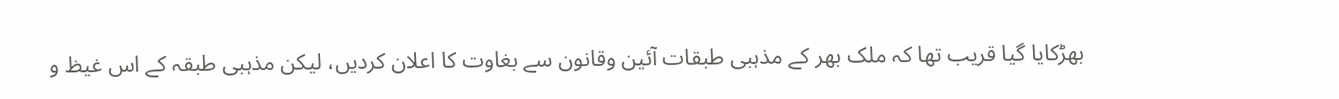بھڑکایا گیا قریب تھا کہ ملک بھر کے مذہبی طبقات آئین وقانون سے بغاوت کا اعلان کردیں، لیکن مذہبی طبقہ کے اس غیظ و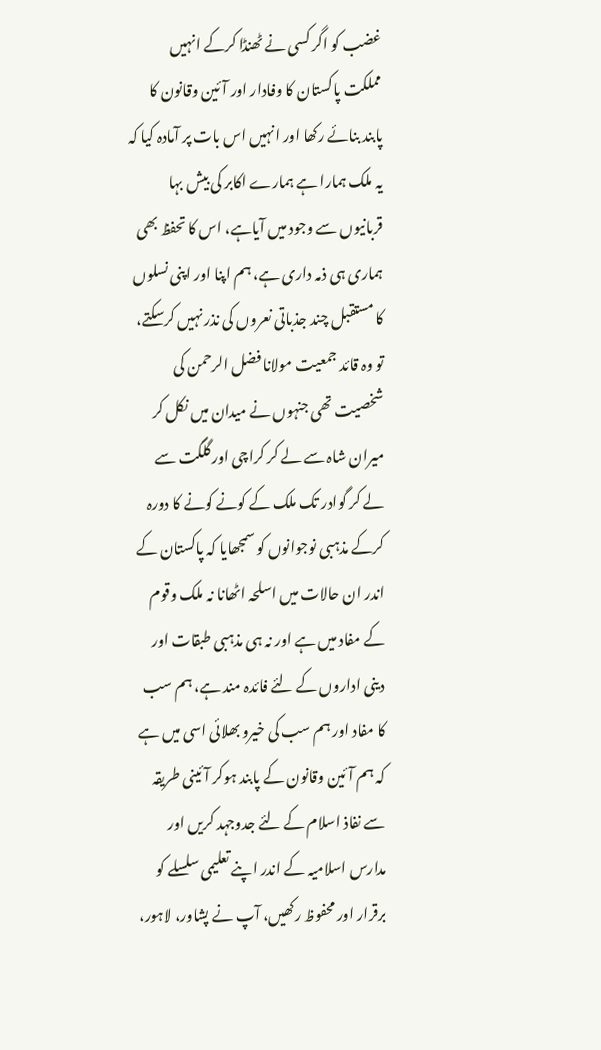غضب کو اگر کسی نے ٹھنڈا کرکے انہیں مملکت پاکستان کا وفادار اور آئین وقانون کا پابند بنائے رکھا اور انہیں اس بات پر آمادہ کیا کہ یہ ملک ہمارا ہے ہمارے اکابر کی بیش بہا قربانیوں سے وجود میں آیاہے، اس کا تحفظ بھی ہماری ہی ذمہ داری ہے، ہم اپنا اور اپنی نسلوں کا مستقبل چند جذباتی نعروں کی نذر نہیں کرسکتے، تو وہ قائد جمعیت مولانا فضل الرحمن کی شخصیت تھی جنہوں نے میدان میں نکل کر میران شاہ سے لے کر کراچی اور گلگت سے لے کر گوادر تک ملک کے کونے کونے کا دورہ کرکے مذہبی نوجوانوں کو سمجھایا کہ پاکستان کے اندر ان حالات میں اسلحہ اٹھانا نہ ملک وقوم کے مفاد میں ہے اور نہ ہی مذہبی طبقات اور دینی اداروں کے لئے فائدہ مند ہے، ہم سب کا مفاد اور ہم سب کی خیرو بھلائی اسی میں ہے کہ ہم آئین وقانون کے پابند ہوکر آئینی طریقہ سے نفاذ اسلام کے لئے جدوجہد کریں اور مدارس اسلامیہ کے اندر اپنے تعلیمی سلسلے کو برقرار اور محفوظ رکھیں، آپ نے پشاور، لاہور،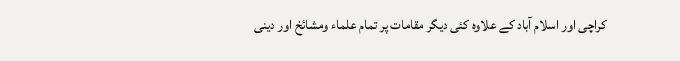کراچی اور اسلام آباد کے علاوہ کئی دیگر مقامات پر تمام علماء ومشائخ اور دینی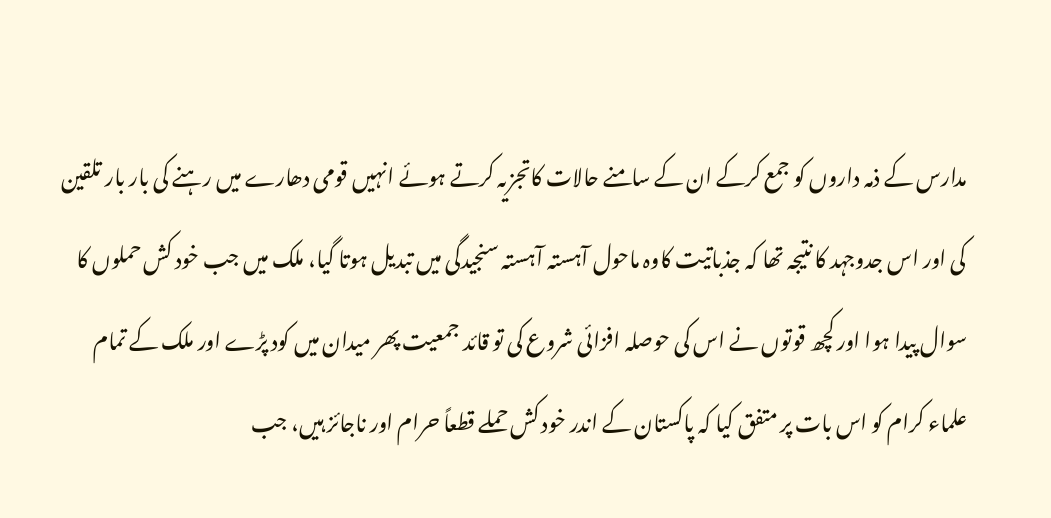مدارس کے ذمہ داروں کو جمع کرکے ان کے سامنے حالات کاتجزیہ کرتے ہوئے انہیں قومی دھارے میں رہنے کی بار بار تلقین کی اور اس جدوجہد کا نتیجہ تھا کہ جذباتیت کاوہ ماحول آہستہ آہستہ سنجیدگی میں تبدیل ہوتا گیا، ملک میں جب خود کش حملوں کا سوال پیدا ہوا اور کچھ قوتوں نے اس کی حوصلہ افزائی شروع کی تو قائد جمعیت پھر میدان میں کود پڑے اور ملک کے تمام علماء کرام کو اس بات پر متفق کیا کہ پاکستان کے اندر خود کش حملے قطعاً حرام اور ناجائز ہیں، جب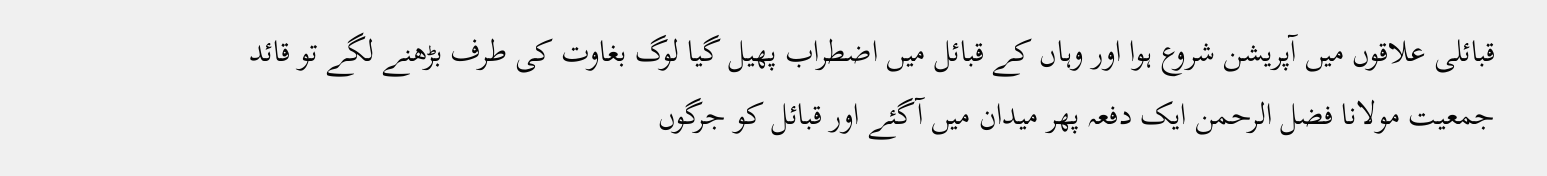قبائلی علاقوں میں آپریشن شروع ہوا اور وہاں کے قبائل میں اضطراب پھیل گیا لوگ بغاوت کی طرف بڑھنے لگے تو قائد جمعیت مولانا فضل الرحمن ایک دفعہ پھر میدان میں آگئے اور قبائل کو جرگوں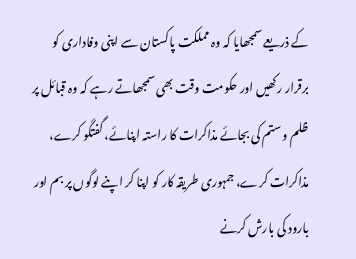کے ذریعے سمجھایا کہ وہ مملکت پاکستان سے اپنی وفاداری کو برقرار رکھیں اور حکومت وقت بھی سمجھاتے رہے کہ وہ قبائل پر ظلم وستم کی بجائے مذاکرات کا راستہ اپنائے، گفتگو کرے، مذاکرات کرے، جمہوری طریقہ کار کو اپنا کر اپنے لوگوں پر بم اور بارود کی بارش کرنے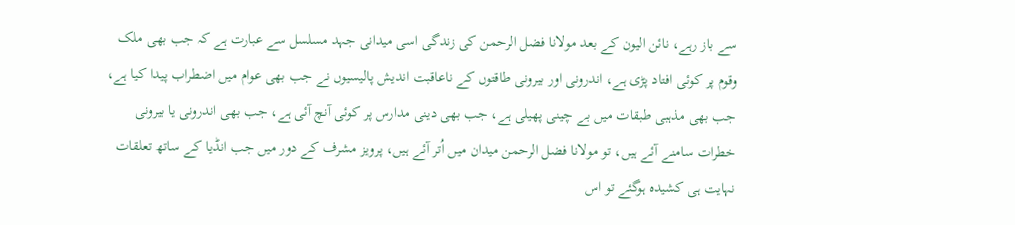سے باز رہے، نائن الیون کے بعد مولانا فضل الرحمن کی زندگی اسی میدانی جہد مسلسل سے عبارت ہے کہ جب بھی ملک وقوم پر کوئی افتاد پڑی ہے، اندرونی اور بیرونی طاقتوں کے ناعاقبت اندیش پالیسیوں نے جب بھی عوام میں اضطراب پیدا کیا ہے، جب بھی مذہبی طبقات میں بے چینی پھیلی ہے، جب بھی دینی مدارس پر کوئی آنچ آئی ہے، جب بھی اندرونی یا بیرونی خطرات سامنے آئے ہیں، تو مولانا فضل الرحمن میدان میں اُتر آئے ہیں، پرویز مشرف کے دور میں جب انڈیا کے ساتھ تعلقات نہایت ہی کشیدہ ہوگئے تو اس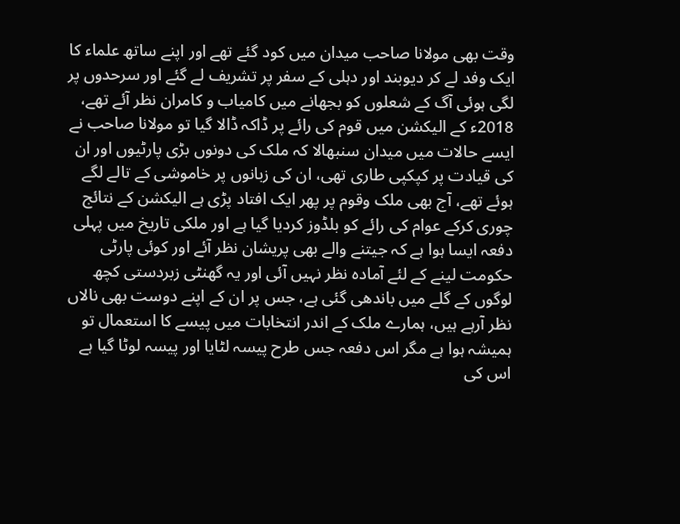وقت بھی مولانا صاحب میدان میں کود گئے تھے اور اپنے ساتھ علماء کا ایک وفد لے کر دیوبند اور دہلی کے سفر پر تشریف لے گئے اور سرحدوں پر لگی ہوئی آگ کے شعلوں کو بجھانے میں کامیاب و کامران نظر آئے تھے، 2018ء کے الیکشن میں قوم کی رائے پر ڈاکہ ڈالا گیا تو مولانا صاحب نے ایسے حالات میں میدان سنبھالا کہ ملک کی دونوں بڑی پارٹیوں اور ان کی قیادت پر کپکپی طاری تھی، ان کی زبانوں پر خاموشی کے تالے لگے ہوئے تھے، آج بھی ملک وقوم پر پھر ایک افتاد پڑی ہے الیکشن کے نتائج چوری کرکے عوام کی رائے کو بلڈوز کردیا گیا ہے اور ملکی تاریخ میں پہلی دفعہ ایسا ہوا ہے کہ جیتنے والے بھی پریشان نظر آئے اور کوئی پارٹی حکومت لینے کے لئے آمادہ نظر نہیں آئی اور یہ گھنٹی زبردستی کچھ لوگوں کے گلے میں باندھی گئی ہے، جس پر ان کے اپنے دوست بھی نالاں نظر آرہے ہیں، ہمارے ملک کے اندر انتخابات میں پیسے کا استعمال تو ہمیشہ ہوا ہے مگر اس دفعہ جس طرح پیسہ لٹایا اور پیسہ لوٹا گیا ہے اس کی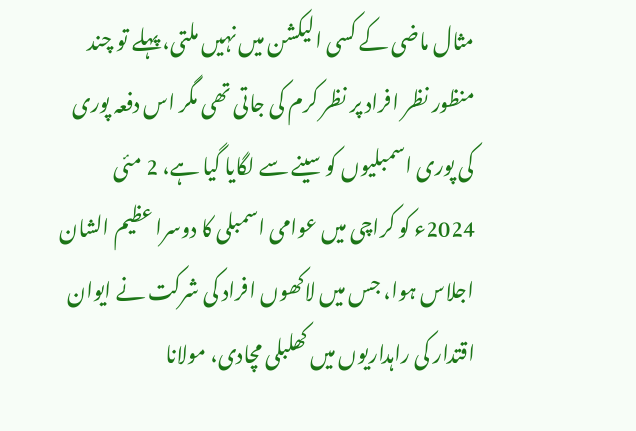مثال ماضی کے کسی الیکشن میں نہیں ملتی، پہلے تو چند منظور نظر افراد پر نظر کرم کی جاتی تھی مگر اس دفعہ پوری کی پوری اسمبلیوں کو سینے سے لگایا گیا ہے، 2 مئی 2024ء کو کراچی میں عوامی اسمبلی کا دوسرا عظیم الشان اجلاس ہوا، جس میں لاکھوں افراد کی شرکت نے ایوان اقتدار کی راہداریوں میں کھلبلی مچادی، مولانا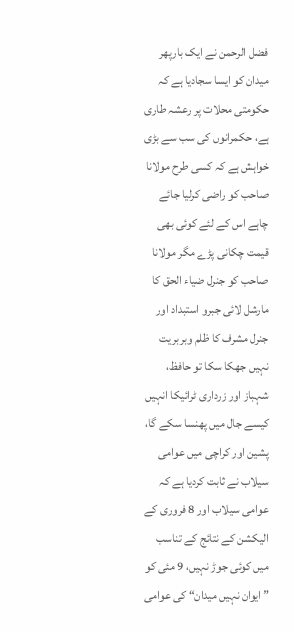فضل الرحمن نے ایک بارپھر میدان کو ایسا سجادیا ہے کہ حکومتی محلات پر رعشہ طاری ہے، حکمرانوں کی سب سے بڑی خواہش ہے کہ کسی طرح مولانا صاحب کو راضی کرلیا جائے چاہے اس کے لئے کوئی بھی قیمت چکانی پڑے مگر مولانا صاحب کو جنرل ضیاء الحق کا مارشل لائی جبرو استبداد اور جنرل مشرف کا ظلم وبربریت نہیں جھکا سکا تو حافظ، شہباز اور زرداری ٹرائیکا انہیں کیسے جال میں پھنسا سکے گا، پشین اور کراچی میں عوامی سیلاب نے ثابت کردیا ہے کہ عوامی سیلاب اور 8 فروری کے الیکشن کے نتائج کے تناسب میں کوئی جوڑ نہیں، 9 مئی کو ”ایوان نہیں میدان“ کی عوامی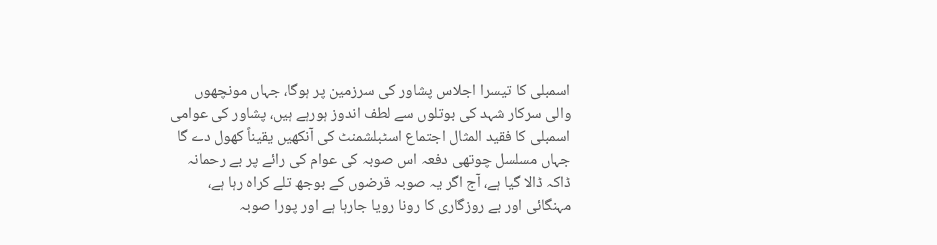اسمبلی کا تیسرا اجلاس پشاور کی سرزمین پر ہوگا، جہاں مونچھوں والی سرکار شہد کی بوتلوں سے لطف اندوز ہورہے ہیں، پشاور کی عوامی اسمبلی کا فقید المثال اجتماع اسٹبلشمنٹ کی آنکھیں یقیناً کھول دے گا جہاں مسلسل چوتھی دفعہ اس صوبہ کی عوام کی رائے پر بے رحمانہ ڈاکہ ڈالا گیا ہے، آج اگر یہ صوبہ قرضوں کے بوجھ تلے کراہ رہا ہے، مہنگائی اور بے روزگاری کا رونا رویا جارہا ہے اور پورا صوبہ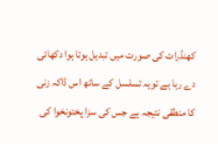کھنڈرات کی صورت میں تبدیل ہوتا ہوا دکھائی دے رہا ہے تویہ تسلسل کے ساتھ اس ڈاکہ زنی کا منطقی نتیجہ ہے جس کی سزا پختونخوا کی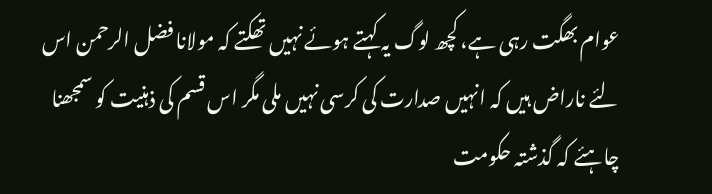عوام بھگت رہی ہے، کچھ لوگ یہ کہتے ہوئے نہیں تھکتے کہ مولانا فضل الرحمن اس لئے ناراض ہیں کہ انہیں صدارت کی کرسی نہیں ملی مگر اس قسم کی ذہنیت کو سمجھنا چاہئے کہ گذشتہ حکومت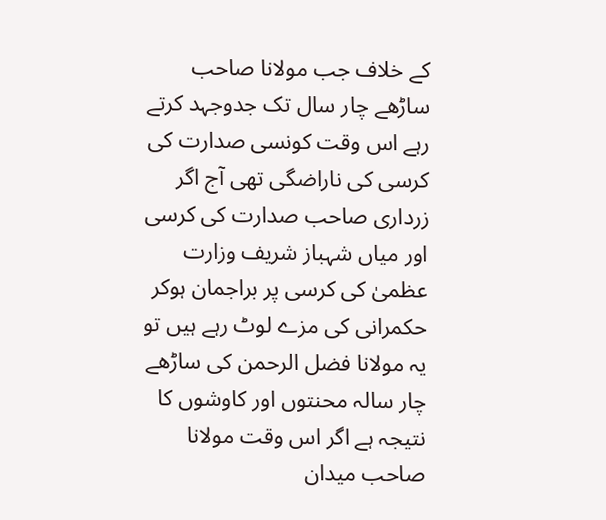کے خلاف جب مولانا صاحب ساڑھے چار سال تک جدوجہد کرتے رہے اس وقت کونسی صدارت کی کرسی کی ناراضگی تھی آج اگر زرداری صاحب صدارت کی کرسی اور میاں شہباز شریف وزارت عظمیٰ کی کرسی پر براجمان ہوکر حکمرانی کی مزے لوٹ رہے ہیں تو یہ مولانا فضل الرحمن کی ساڑھے چار سالہ محنتوں اور کاوشوں کا نتیجہ ہے اگر اس وقت مولانا صاحب میدان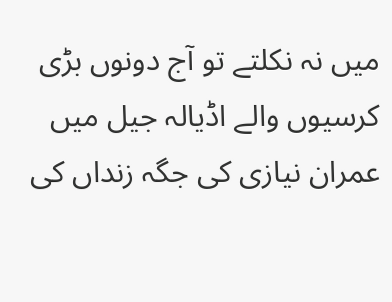میں نہ نکلتے تو آج دونوں بڑی کرسیوں والے اڈیالہ جیل میں عمران نیازی کی جگہ زنداں کی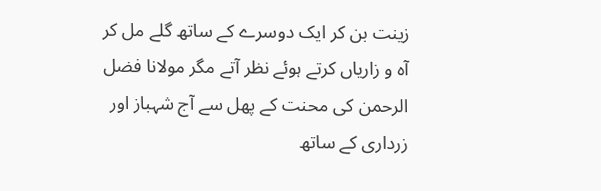زینت بن کر ایک دوسرے کے ساتھ گلے مل کر آہ و زاریاں کرتے ہوئے نظر آتے مگر مولانا فضل الرحمن کی محنت کے پھل سے آج شہباز اور زرداری کے ساتھ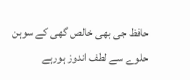حافظ جی بھی خالص گھی کے سوہن حلوے سے لطف اندوز ہورہے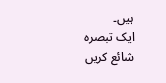ہیں۔
ایک تبصرہ شائع کریں